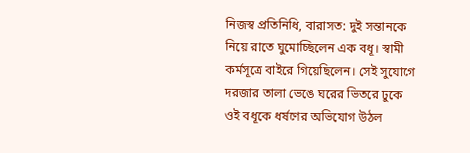নিজস্ব প্রতিনিধি, বারাসত: দুই সন্তানকে নিয়ে রাতে ঘুমোচ্ছিলেন এক বধূ। স্বামী কর্মসূত্রে বাইরে গিয়েছিলেন। সেই সুযোগে দরজার তালা ভেঙে ঘরের ভিতরে ঢুকে ওই বধূকে ধর্ষণের অভিযোগ উঠল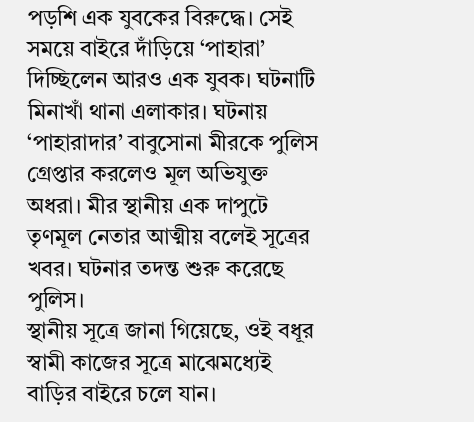পড়শি এক যুবকের বিরুদ্ধে। সেই সময়ে বাইরে দাঁড়িয়ে ‘পাহারা’ দিচ্ছিলেন আরও এক যুবক। ঘটনাটি মিনাখাঁ থানা এলাকার। ঘটনায় ‘পাহারাদার’ বাবুসোনা মীরকে পুলিস গ্রেপ্তার করলেও মূল অভিযুক্ত অধরা। মীর স্থানীয় এক দাপুটে তৃণমূল নেতার আত্মীয় বলেই সূত্রের খবর। ঘটনার তদন্ত শুরু করেছে পুলিস।
স্থানীয় সূত্রে জানা গিয়েছে, ওই বধূর স্বামী কাজের সূত্রে মাঝেমধ্যেই বাড়ির বাইরে চলে যান।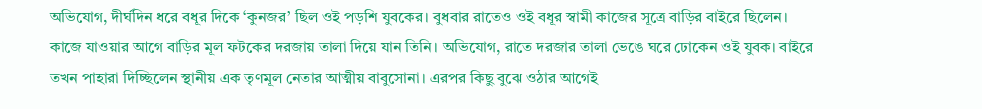অভিযোগ, দীর্ঘদিন ধরে বধূর দিকে ‘কুনজর’ ছিল ওই পড়শি যুবকের। বুধবার রাতেও ওই বধূর স্বামী কাজের সূত্রে বাড়ির বাইরে ছিলেন। কাজে যাওয়ার আগে বাড়ির মূল ফটকের দরজায় তালা দিয়ে যান তিনি। অভিযোগ, রাতে দরজার তালা ভেঙে ঘরে ঢোকেন ওই যুবক। বাইরে তখন পাহারা দিচ্ছিলেন স্থানীয় এক তৃণমূল নেতার আত্মীয় বাবুসোনা। এরপর কিছু বুঝে ওঠার আগেই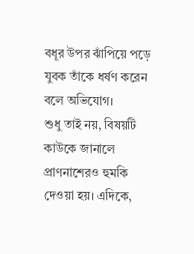বধূর উপর ঝাঁপিয়ে পড়ে যুবক তাঁকে ধর্ষণ করেন বলে অভিযোগ।
শুধু তাই নয়, বিষয়টি কাউকে জানালে প্রাণনাশেরও হুমকি দেওয়া হয়। এদিকে,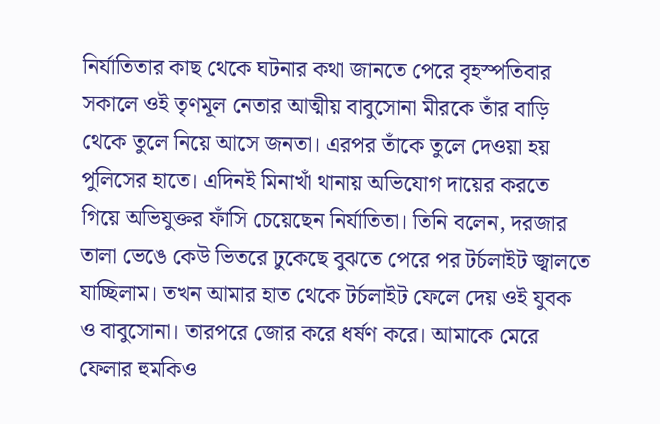নির্যাতিতার কাছ থেকে ঘটনার কথা জানতে পেরে বৃহস্পতিবার সকালে ওই তৃণমূল নেতার আত্মীয় বাবুসোনা মীরকে তাঁর বাড়ি থেকে তুলে নিয়ে আসে জনতা। এরপর তাঁকে তুলে দেওয়া হয় পুলিসের হাতে। এদিনই মিনাখাঁ থানায় অভিযোগ দায়ের করতে গিয়ে অভিযুক্তর ফাঁসি চেয়েছেন নির্যাতিতা। তিনি বলেন, দরজার তালা ভেঙে কেউ ভিতরে ঢুকেছে বুঝতে পেরে পর টর্চলাইট জ্বালতে যাচ্ছিলাম। তখন আমার হাত থেকে টর্চলাইট ফেলে দেয় ওই যুবক ও বাবুসোনা। তারপরে জোর করে ধর্ষণ করে। আমাকে মেরে ফেলার হুমকিও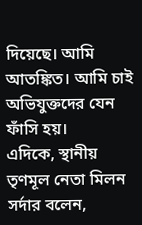দিয়েছে। আমি আতঙ্কিত। আমি চাই অভিযুক্তদের যেন ফাঁসি হয়।
এদিকে, স্থানীয় তৃণমূল নেতা মিলন সর্দার বলেন,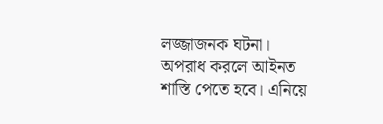লজ্জাজনক ঘটনা। অপরাধ করলে আইনত শাস্তি পেতে হবে। এনিয়ে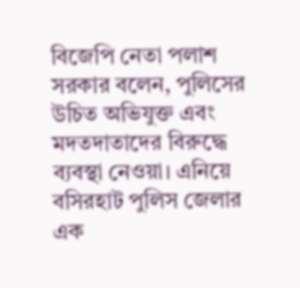বিজেপি নেতা পলাশ সরকার বলেন, পুলিসের উচিত অভিযুক্ত এবং মদতদাতাদের বিরুদ্ধে ব্যবস্থা নেওয়া। এনিয়ে বসিরহাট পুলিস জেলার এক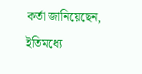কর্তা জানিয়েছেন, ইতিমধ্যে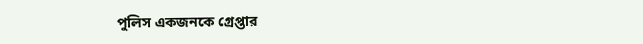পুলিস একজনকে গ্রেপ্তার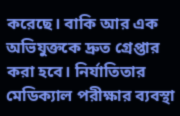করেছে। বাকি আর এক অভিযুক্তকে দ্রুত গ্রেপ্তার করা হবে। নির্যাতিতার মেডিক্যাল পরীক্ষার ব্যবস্থা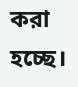করা হচ্ছে।